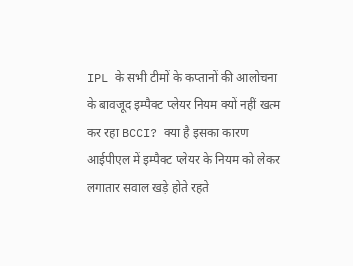IPL के सभी टीमों के कप्तानों की आलोचना के बावजूद इम्पैक्ट प्लेयर नियम क्यों नहीं खत्म कर रहा BCCI? क्या है इसका कारण
आईपीएल में इम्पैक्ट प्लेयर के नियम को लेकर लगातार सवाल खड़े होते रहते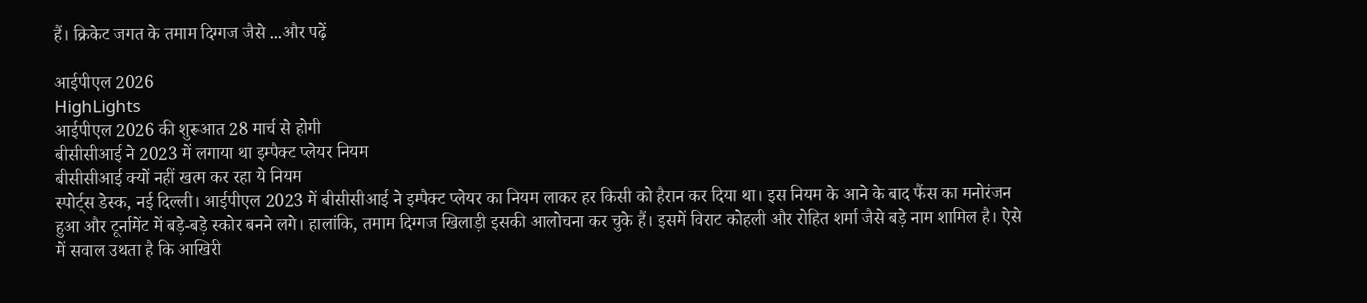हैं। क्रिकेट जगत के तमाम दिग्गज जैसे ...और पढ़ें

आईपीएल 2026
HighLights
आईपीएल 2026 की शुरूआत 28 मार्च से होगी
बीसीसीआई ने 2023 में लगाया था इम्पैक्ट प्लेयर नियम
बीसीसीआई क्यों नहीं खत्म कर रहा ये नियम
स्पोर्ट्स डेस्क, नई दिल्ली। आईपीएल 2023 में बीसीसीआई ने इम्पैक्ट प्लेयर का नियम लाकर हर किसी को हैरान कर दिया था। इस नियम के आने के बाद फैंस का मनोरंजन हुआ और टूर्नामेंट में बड़े-बड़े स्कोर बनने लगे। हालांकि, तमाम दिग्गज खिलाड़ी इसकी आलोचना कर चुके हैं। इसमें विराट कोहली और रोहित शर्मा जैसे बड़े नाम शामिल है। ऐसे में सवाल उथता है कि आखिरी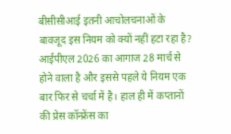बीसीसीआई इतनी आचोलचनाओं के बावजूद इस नियम को क्यों नहीं हटा रहा है?
आईपीएल 2026 का आगाज 28 मार्च से होने वाला है और इससे पहले ये नियम एक बार फिर से चर्चा में है। हाल ही में कप्तानों की प्रेस कॉन्फ्रेंस का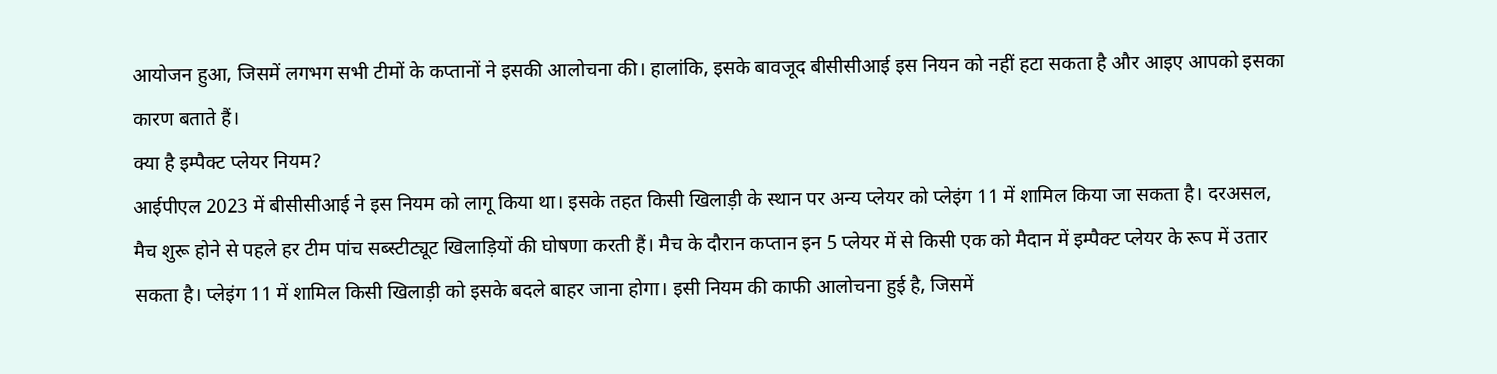आयोजन हुआ, जिसमें लगभग सभी टीमों के कप्तानों ने इसकी आलोचना की। हालांकि, इसके बावजूद बीसीसीआई इस नियन को नहीं हटा सकता है और आइए आपको इसका कारण बताते हैं।
क्या है इम्पैक्ट प्लेयर नियम?
आईपीएल 2023 में बीसीसीआई ने इस नियम को लागू किया था। इसके तहत किसी खिलाड़ी के स्थान पर अन्य प्लेयर को प्लेइंग 11 में शामिल किया जा सकता है। दरअसल, मैच शुरू होने से पहले हर टीम पांच सब्स्टीट्यूट खिलाड़ियों की घोषणा करती हैं। मैच के दौरान कप्तान इन 5 प्लेयर में से किसी एक को मैदान में इम्पैक्ट प्लेयर के रूप में उतार सकता है। प्लेइंग 11 में शामिल किसी खिलाड़ी को इसके बदले बाहर जाना होगा। इसी नियम की काफी आलोचना हुई है, जिसमें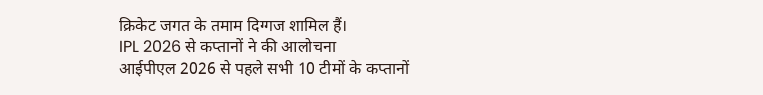क्रिकेट जगत के तमाम दिग्गज शामिल हैं।
IPL 2026 से कप्तानों ने की आलोचना
आईपीएल 2026 से पहले सभी 10 टीमों के कप्तानों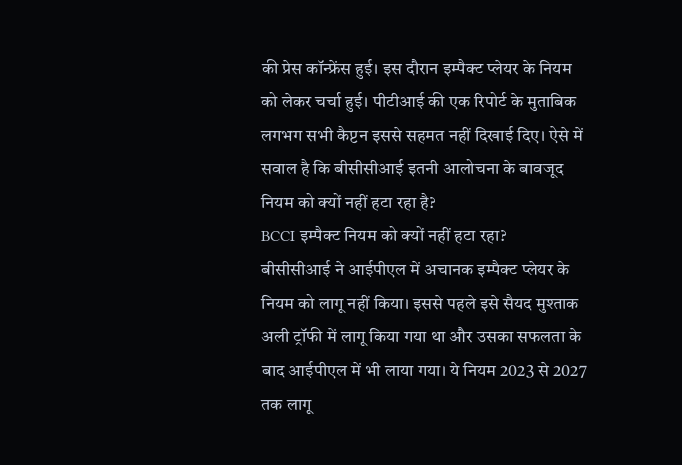की प्रेस कॉन्फ्रेंस हुई। इस दौरान इम्पैक्ट प्लेयर के नियम को लेकर चर्चा हुई। पीटीआई की एक रिपोर्ट के मुताबिक लगभग सभी कैप्टन इससे सहमत नहीं दिखाई दिए। ऐसे में सवाल है कि बीसीसीआई इतनी आलोचना के बावजूद नियम को क्यों नहीं हटा रहा है?
BCCI इम्पैक्ट नियम को क्यों नहीं हटा रहा?
बीसीसीआई ने आईपीएल में अचानक इम्पैक्ट प्लेयर के नियम को लागू नहीं किया। इससे पहले इसे सैयद मुश्ताक अली ट्रॉफी में लागू किया गया था और उसका सफलता के बाद आईपीएल में भी लाया गया। ये नियम 2023 से 2027 तक लागू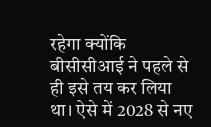रहेगा क्योंकि बीसीसीआई ने पहले से ही इसे तय कर लिया था। ऐसे में 2028 से नए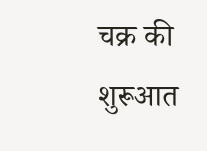चक्र की शुरूआत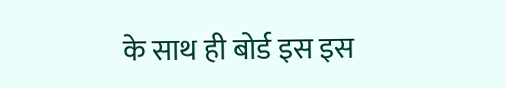के साथ ही बोर्ड इस इस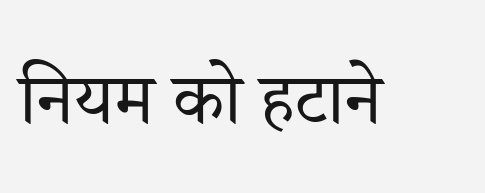नियम को हटाने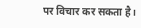पर विचार कर सकता है।